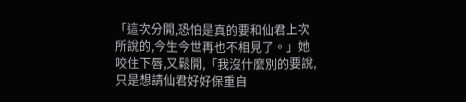「這次分開,恐怕是真的要和仙君上次所說的,今生今世再也不相見了。」她咬住下唇,又鬆開,「我沒什麼別的要說,只是想請仙君好好保重自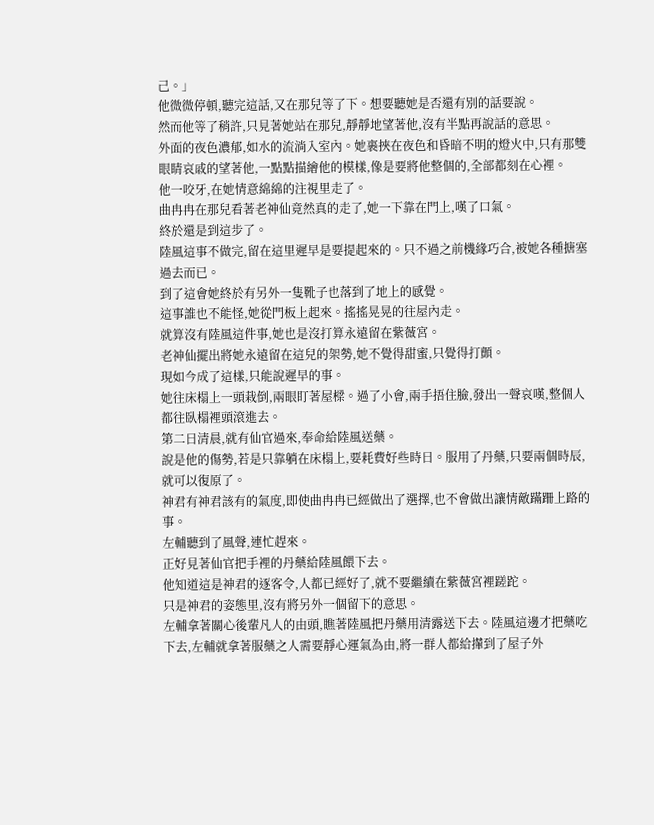己。」
他微微停頓,聽完這話,又在那兒等了下。想要聽她是否還有別的話要說。
然而他等了稍許,只見著她站在那兒,靜靜地望著他,沒有半點再說話的意思。
外面的夜色濃郁,如水的流淌入室內。她裹挾在夜色和昏暗不明的燈火中,只有那雙眼睛哀戚的望著他,一點點描繪他的模樣,像是要將他整個的,全部都刻在心裡。
他一咬牙,在她情意綿綿的注視里走了。
曲冉冉在那兒看著老神仙竟然真的走了,她一下靠在門上,嘆了口氣。
終於還是到這步了。
陸風這事不做完,留在這里遲早是要提起來的。只不過之前機緣巧合,被她各種搪塞過去而已。
到了這會她終於有另外一隻靴子也落到了地上的感覺。
這事誰也不能怪,她從門板上起來。搖搖晃晃的往屋內走。
就算沒有陸風這件事,她也是沒打算永遠留在紫薇宮。
老神仙擺出將她永遠留在這兒的架勢,她不覺得甜蜜,只覺得打顫。
現如今成了這樣,只能說遲早的事。
她往床榻上一頭栽倒,兩眼盯著屋樑。過了小會,兩手捂住臉,發出一聲哀嘆,整個人都往臥榻裡頭滾進去。
第二日清晨,就有仙官過來,奉命給陸風送藥。
說是他的傷勢,若是只靠躺在床榻上,要耗費好些時日。服用了丹藥,只要兩個時辰,就可以復原了。
神君有神君該有的氣度,即使曲冉冉已經做出了選擇,也不會做出讓情敵蹣跚上路的事。
左輔聽到了風聲,連忙趕來。
正好見著仙官把手裡的丹藥給陸風餵下去。
他知道這是神君的逐客令,人都已經好了,就不要繼續在紫薇宮裡蹉跎。
只是神君的姿態里,沒有將另外一個留下的意思。
左輔拿著關心後輩凡人的由頭,瞧著陸風把丹藥用清露送下去。陸風這邊才把藥吃下去,左輔就拿著服藥之人需要靜心運氣為由,將一群人都給攆到了屋子外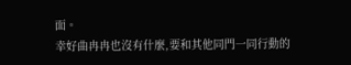面。
幸好曲冉冉也沒有什麼,要和其他同門一同行動的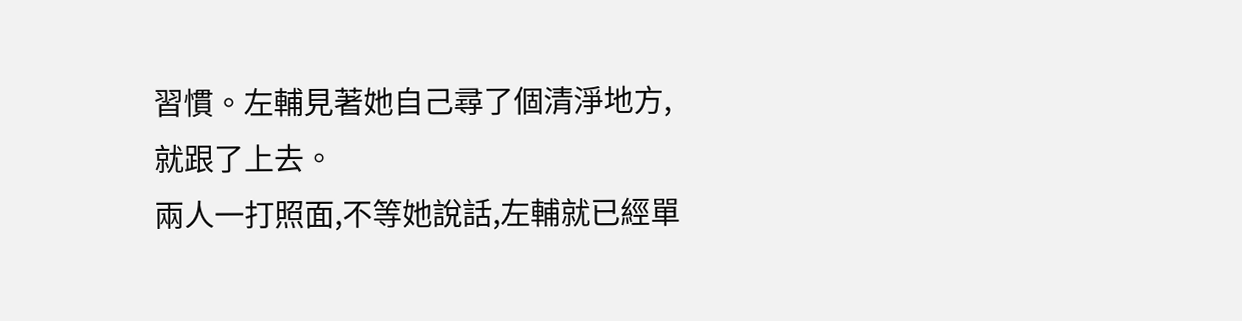習慣。左輔見著她自己尋了個清淨地方,就跟了上去。
兩人一打照面,不等她說話,左輔就已經單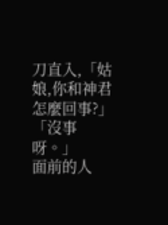刀直入,「姑娘,你和神君怎麼回事?」
「沒事呀。」
面前的人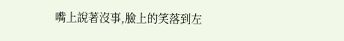嘴上說著沒事,臉上的笑落到左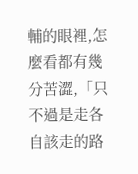輔的眼裡,怎麼看都有幾分苦澀,「只不過是走各自該走的路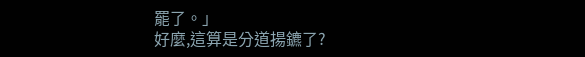罷了。」
好麼,這算是分道揚鑣了?